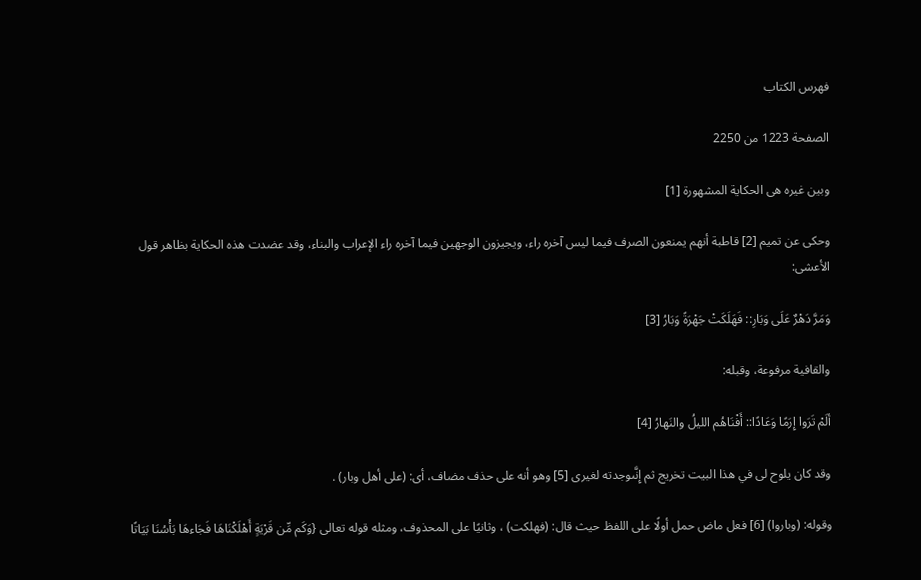فهرس الكتاب

الصفحة 1223 من 2250

وبين غيره هى الحكاية المشهورة [1]

وحكى عن تميم [2] قاطبة أنهم يمنعون الصرف فيما ليس آخره راء، ويجيزون الوجهين فيما آخره راء الإعراب والبناء، وقد عضدت هذه الحكاية بظاهر قول الأعشى:

وَمَرَّ دَهْرٌ عَلَى وَبَارِ:: فَهَلَكَتْ جَهْرَةً وَبَارُ [3]

والقافية مرفوعة، وقبله:

ألَمْ تَرَوا إِرَمًا وَعَادًا:: أَفْنَاهُم الليلُ والنَهارُ [4]

وقد كان يلوح لى في هذا البيت تخريج ثم إِنَّىوجدته لغيرى [5] وهو أنه على حذف مضاف، أى: (على أهل وبار) .

وقوله: (وباروا) [6] فعل ماض حمل أولًا على اللفظ حيث قال: (فهلكت) ، وثانيًا على المحذوف، ومثله قوله تعالى {وَكَم مِّن قَرْيَةٍ أَهْلَكْنَاهَا فَجَاءهَا بَأْسُنَا بَيَاتًا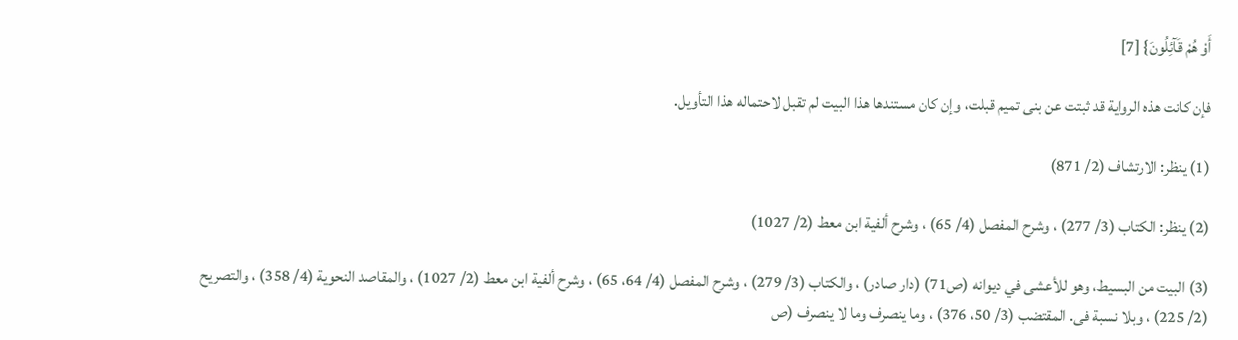أَوْ هُمْ قَآئِلُونَ} [7]

فإن كانت هذه الرواية قد ثبتت عن بنى تميم قبلت، وإن كان مستندها هذا البيت لم تقبل لاحتماله هذا التأويل.

(1) ينظر: الارتشاف (2/ 871)

(2) ينظر: الكتاب (3/ 277) ، وشرح المفصل (4/ 65) ، وشرح ألفية ابن معط (2/ 1027)

(3) البيت من البسيط، وهو للأعشى في ديوانه (ص71) (دار صادر) ، والكتاب (3/ 279) ، وشرح المفصل (4/ 64، 65) ، وشرح ألفية ابن معط (2/ 1027) ، والمقاصد النحوية (4/ 358) ، والتصريح (2/ 225) ، وبلا نسبة فى. المقتضب (3/ 50، 376) ، وما ينصرف وما لا ينصرف (ص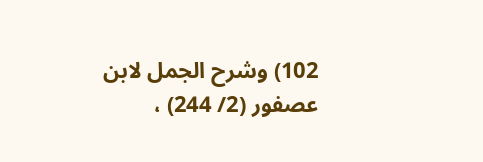102) وشرح الجمل لابن عصفور (2/ 244) ،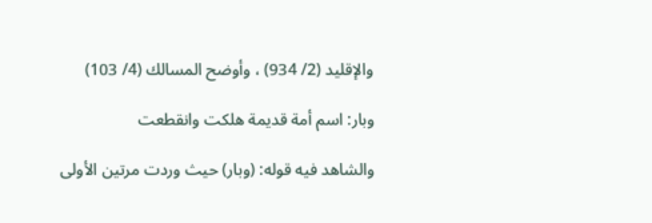والإقليد (2/ 934) ، وأوضح المسالك (4/ 103)

وبار: اسم أمة قديمة هلكت وانقطعت

والشاهد فيه قوله: (وبار) حيث وردت مرتين الأولى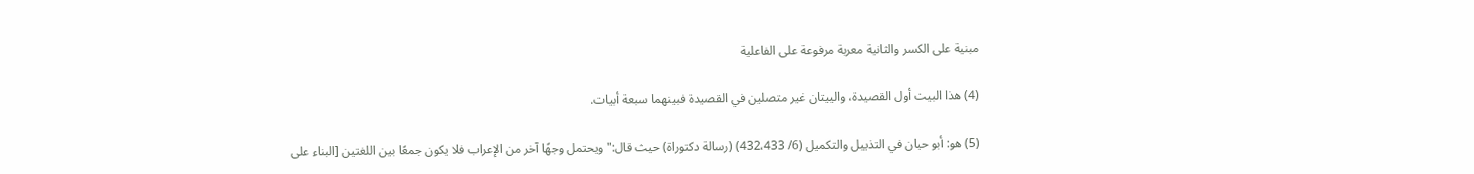مبنية على الكسر والثانية معربة مرفوعة على الفاعلية

(4) هذا البيت أول القصيدة، والييتان غير متصلين في القصيدة فبينهما سبعة أبيات.

(5) هو: أبو حيان في التذييل والتكميل (6/ 432،433) (رسالة دكتوراة) حيث قال:"ويحتمل وجهًا آخر من الإعراب فلا يكون جمعًا بين اللغتين [البناء على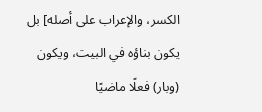الكسر، والإعراب على أصله] بل يكون بناؤه في البيت، ويكون (وبار) فعلًا ماضيًا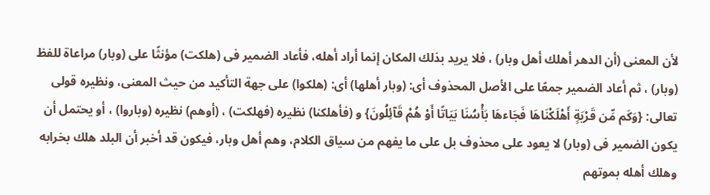لأن المعنى (أن الدهر أهلك أهل وبار) ، فلا يريد بذلك المكان إنما أراد أهله، فأعاد الضمير فى (هلكت) مؤنثًا على (وبار) مراعاة للفظ (وبار) ، ثم أعاد الضمير جمعًا على الأصل المحذوف أى: (وبار أهلها) أى: (هلكوا) على جهة التأكيد من حيث المعنى، ونظيره قولى تعالى: {وَكَم مِّن قَرْيَةٍ أَهْلَكْنَاهَا فَجَاءهَا بَأْسُنَا بَيَاتًا أَوْ هُمْ قَآئِلُونَ} و (فأهلكنا) نظيره (فهلكت) ، (أوهم) نظيره (وباروا) ، أو يحتمل أن يكون الضمير فى (وبار) لا يعود على محذوف بل على ما يفهم من سياق الكلام، وهم أهل وبار، فيكون قد أخبر أن البلد هلك بخرابه وهلك أهله بموتهم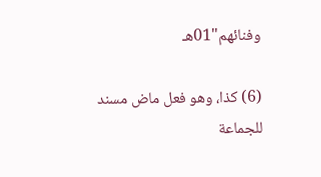وفنائهم"01هـ

(6) كذا، وهو فعل ماض مسند للجماعة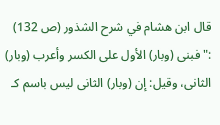قال ابن هشام في شرح الشذور (ص 132) :"فبنى (وبار) الأول على الكسر وأعرب (وبار) الثانى، وقيل: إن (وبار) الثانى ليس باسم كـ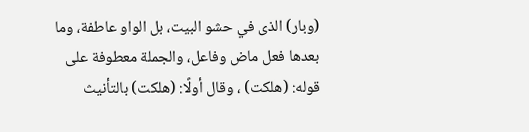(وبار) الذى في حشو البيت، بل الواو عاطفة، وما بعدها فعل ماض وفاعل، والجملة معطوفة على قوله: (هلكت) ، وقال أولًا: (هلكت) بالتأنيث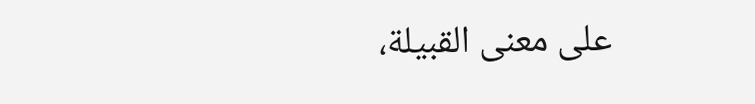على معنى القبيلة،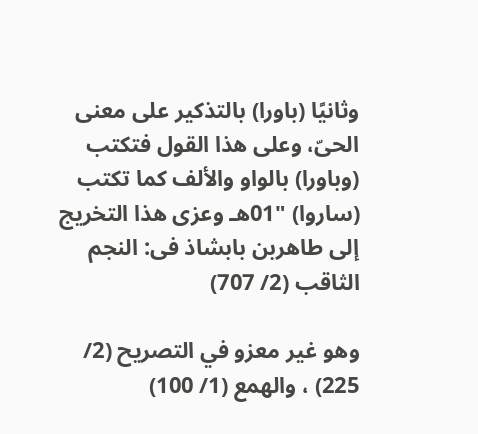وثانيًا (باورا) بالتذكير على معنى الحىّ، وعلى هذا القول فتكتب (وباورا) بالواو والألف كما تكتب (ساروا) "01هـ وعزى هذا التخريج إلى طاهربن بابشاذ فى: النجم الثاقب (2/ 707)

وهو غير معزو في التصريح (2/ 225) ، والهمع (1/ 100)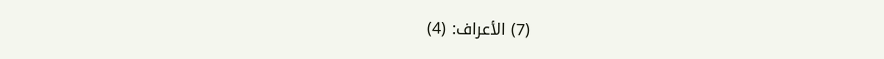(7) الأعراف: (4)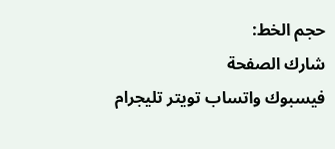حجم الخط:
شارك الصفحة
فيسبوك واتساب تويتر تليجرام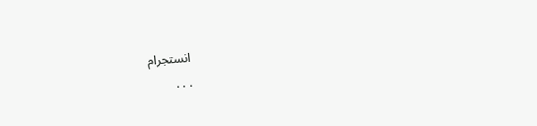انستجرام
. . .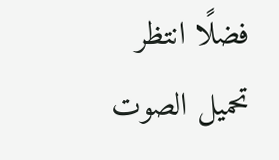فضلًا انتظر تحميل الصوت